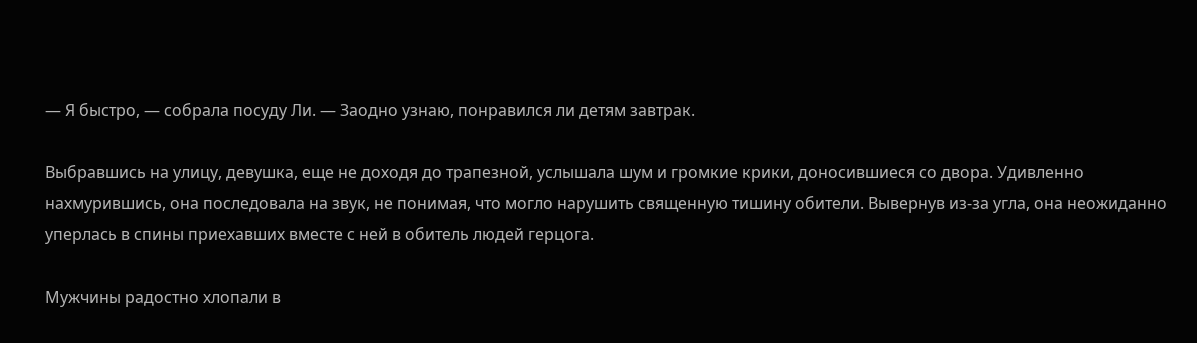— Я быстро, — собрала посуду Ли. — Заодно узнаю, понравился ли детям завтрак.

Выбравшись на улицу, девушка, еще не доходя до трапезной, услышала шум и громкие крики, доносившиеся со двора. Удивленно нахмурившись, она последовала на звук, не понимая, что могло нарушить священную тишину обители. Вывернув из-за угла, она неожиданно уперлась в спины приехавших вместе с ней в обитель людей герцога.

Мужчины радостно хлопали в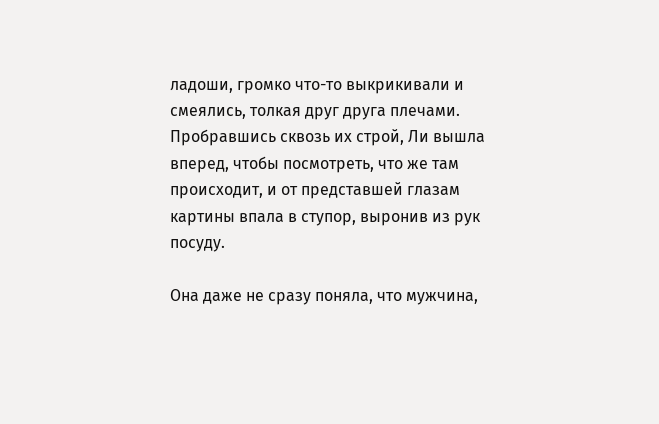ладоши, громко что-то выкрикивали и смеялись, толкая друг друга плечами. Пробравшись сквозь их строй, Ли вышла вперед, чтобы посмотреть, что же там происходит, и от представшей глазам картины впала в ступор, выронив из рук посуду.

Она даже не сразу поняла, что мужчина,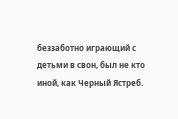беззаботно играющий с детьми в свон, был не кто иной, как Черный Ястреб.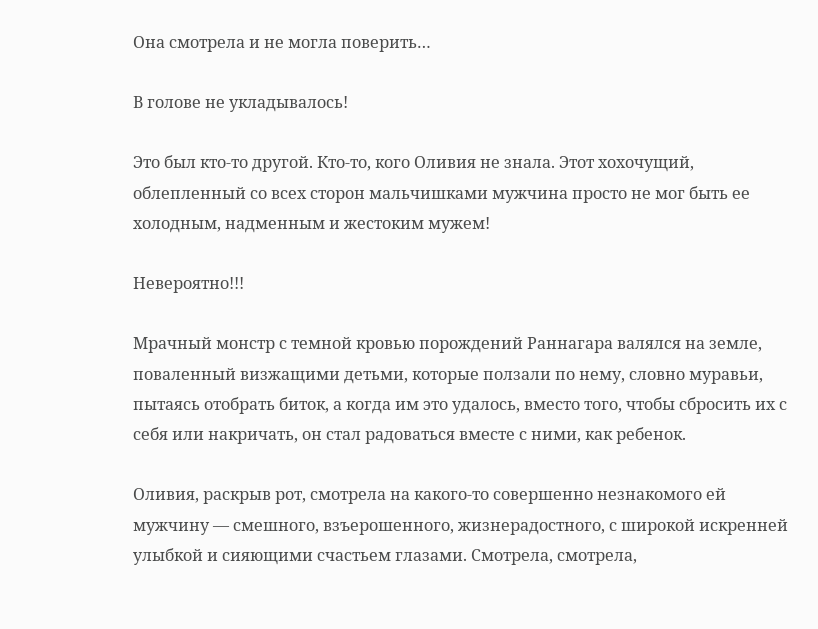Она смотрела и не могла поверить…

В голове не укладывалось!

Это был кто-то другой. Кто-то, кого Оливия не знала. Этот хохочущий, облепленный со всех сторон мальчишками мужчина просто не мог быть ее холодным, надменным и жестоким мужем!

Невероятно!!!

Мрачный монстр с темной кровью порождений Раннагара валялся на земле, поваленный визжащими детьми, которые ползали по нему, словно муравьи, пытаясь отобрать биток, а когда им это удалось, вместо того, чтобы сбросить их с себя или накричать, он стал радоваться вместе с ними, как ребенок.

Оливия, раскрыв рот, смотрела на какого-то совершенно незнакомого ей мужчину — смешного, взъерошенного, жизнерадостного, с широкой искренней улыбкой и сияющими счастьем глазами. Смотрела, смотрела,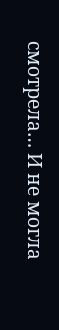смотрела… И не могла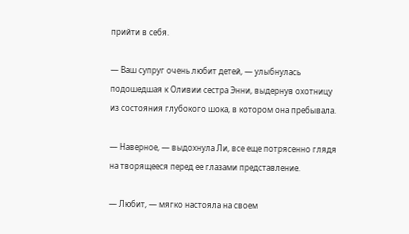прийти в себя.

— Ваш супруг очень любит детей, — улыбнулась подошедшая к Оливии сестра Энни, выдернув охотницу из состояния глубокого шока, в котором она пребывала.

— Наверное, — выдохнула Ли, все еще потрясенно глядя на творящееся перед ее глазами представление.

— Любит, — мягко настояла на своем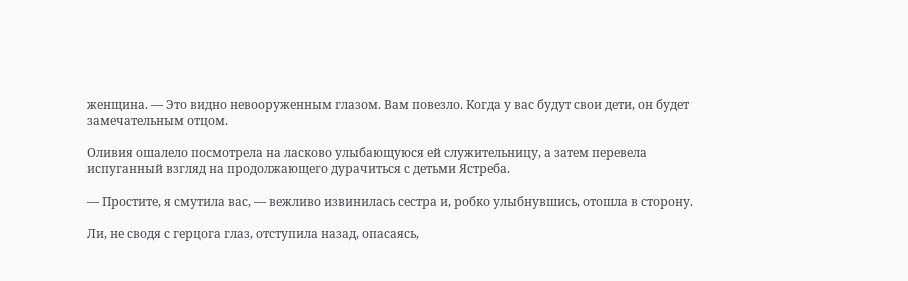женщина. — Это видно невооруженным глазом. Вам повезло. Когда у вас будут свои дети, он будет замечательным отцом.

Оливия ошалело посмотрела на ласково улыбающуюся ей служительницу, а затем перевела испуганный взгляд на продолжающего дурачиться с детьми Ястреба.

— Простите, я смутила вас, — вежливо извинилась сестра и, робко улыбнувшись, отошла в сторону.

Ли, не сводя с герцога глаз, отступила назад, опасаясь,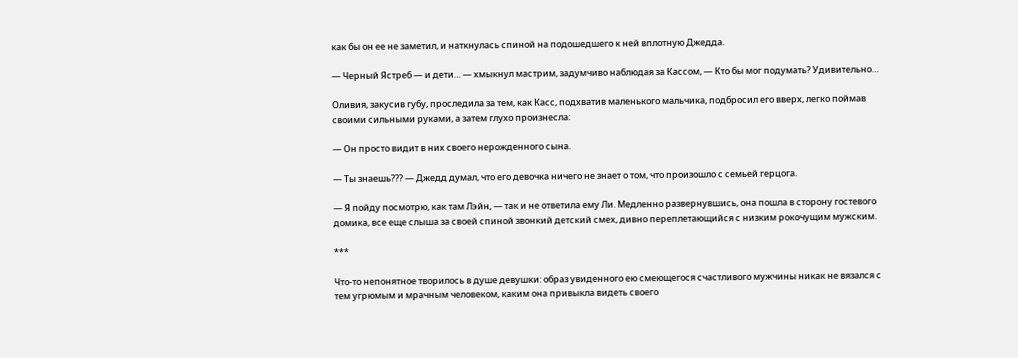как бы он ее не заметил, и наткнулась спиной на подошедшего к ней вплотную Джедда.

— Черный Ястреб — и дети… — хмыкнул мастрим, задумчиво наблюдая за Кассом, — Кто бы мог подумать? Удивительно…

Оливия, закусив губу, проследила за тем, как Касс, подхватив маленького мальчика, подбросил его вверх, легко поймав своими сильными руками, а затем глухо произнесла:

— Он просто видит в них своего нерожденного сына.

— Ты знаешь??? — Джедд думал, что его девочка ничего не знает о том, что произошло с семьей герцога.

— Я пойду посмотрю, как там Лэйн, — так и не ответила ему Ли. Медленно развернувшись, она пошла в сторону гостевого домика, все еще слыша за своей спиной звонкий детский смех, дивно переплетающийся с низким рокочущим мужским.

***

Что-то непонятное творилось в душе девушки: образ увиденного ею смеющегося счастливого мужчины никак не вязался с тем угрюмым и мрачным человеком, каким она привыкла видеть своего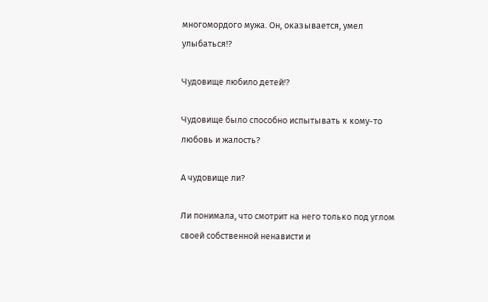многомордого мужа. Он, оказывается, умел улыбаться!?

Чудовище любило детей!?

Чудовище было способно испытывать к кому-то любовь и жалость?

А чудовище ли?

Ли понимала, что смотрит на него только под углом своей собственной ненависти и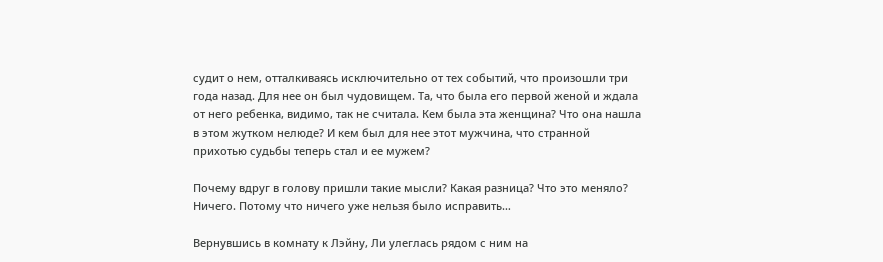судит о нем, отталкиваясь исключительно от тех событий, что произошли три года назад. Для нее он был чудовищем. Та, что была его первой женой и ждала от него ребенка, видимо, так не считала. Кем была эта женщина? Что она нашла в этом жутком нелюде? И кем был для нее этот мужчина, что странной прихотью судьбы теперь стал и ее мужем?

Почему вдруг в голову пришли такие мысли? Какая разница? Что это меняло? Ничего. Потому что ничего уже нельзя было исправить…

Вернувшись в комнату к Лэйну, Ли улеглась рядом с ним на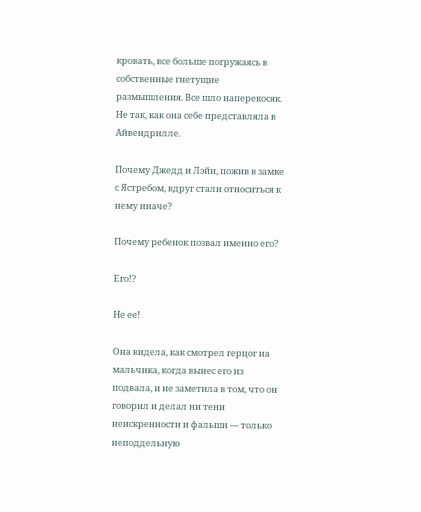кровать, все больше погружаясь в собственные гнетущие размышления. Все шло наперекосяк. Не так, как она себе представляла в Айвендрилле.

Почему Джедд и Лэйн, пожив в замке с Ястребом, вдруг стали относиться к нему иначе?

Почему ребенок позвал именно его?

Его!?

Не ее!

Она видела, как смотрел герцог на мальчика, когда вынес его из подвала, и не заметила в том, что он говорил и делал ни тени неискренности и фальши — только неподдельную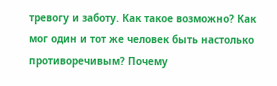тревогу и заботу. Как такое возможно? Как мог один и тот же человек быть настолько противоречивым? Почему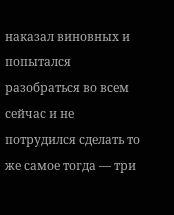наказал виновных и попытался разобраться во всем сейчас и не потрудился сделать то же самое тогда — три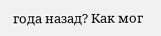года назад? Как мог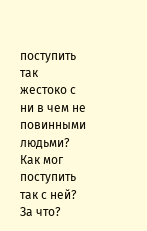поступить так жестоко с ни в чем не повинными людьми? Как мог поступить так с ней? За что?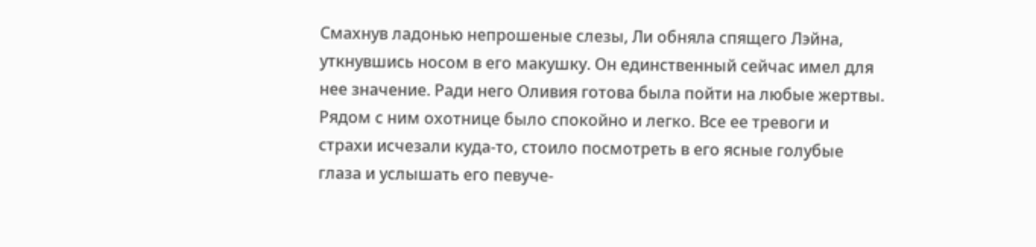Смахнув ладонью непрошеные слезы, Ли обняла спящего Лэйна, уткнувшись носом в его макушку. Он единственный сейчас имел для нее значение. Ради него Оливия готова была пойти на любые жертвы. Рядом с ним охотнице было спокойно и легко. Все ее тревоги и страхи исчезали куда-то, стоило посмотреть в его ясные голубые глаза и услышать его певуче-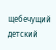щебечущий детский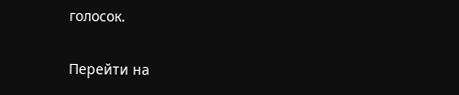голосок.

Перейти на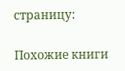страницу:

Похожие книги